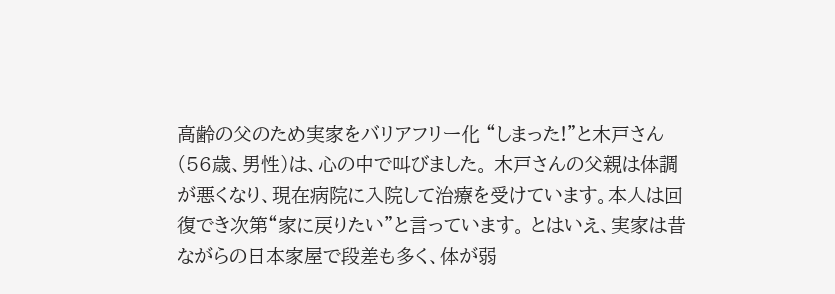高齢の父のため実家をバリアフリー化 “しまった!”と木戸さん(56歳、男性)は、心の中で叫びました。 木戸さんの父親は体調が悪くなり、現在病院に入院して治療を受けています。本人は回復でき次第“家に戻りたい”と言っています。 とはいえ、実家は昔ながらの日本家屋で段差も多く、体が弱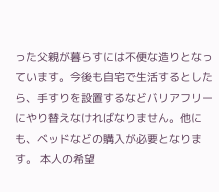った父親が暮らすには不便な造りとなっています。今後も自宅で生活するとしたら、手すりを設置するなどバリアフリーにやり替えなければなりません。他にも、ベッドなどの購入が必要となります。 本人の希望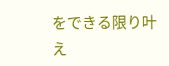をできる限り叶え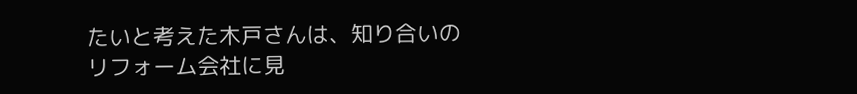たいと考えた木戸さんは、知り合いのリフォーム会社に見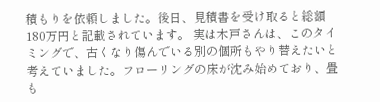積もりを依頼しました。後日、見積書を受け取ると総額180万円と記載されています。 実は木戸さんは、このタイミングで、古くなり傷んでいる別の個所もやり替えたいと考えていました。フローリングの床が沈み始めており、畳も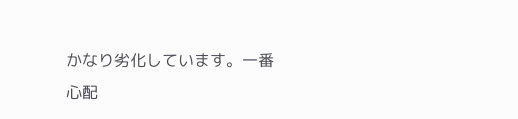かなり劣化しています。一番心配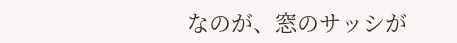なのが、窓のサッシが